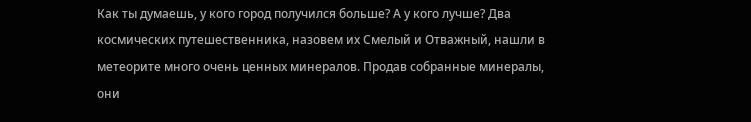Как ты думаешь, у кого город получился больше? А у кого лучше? Два космических путешественника, назовем их Смелый и Отважный, нашли в метеорите много очень ценных минералов. Продав собранные минералы, они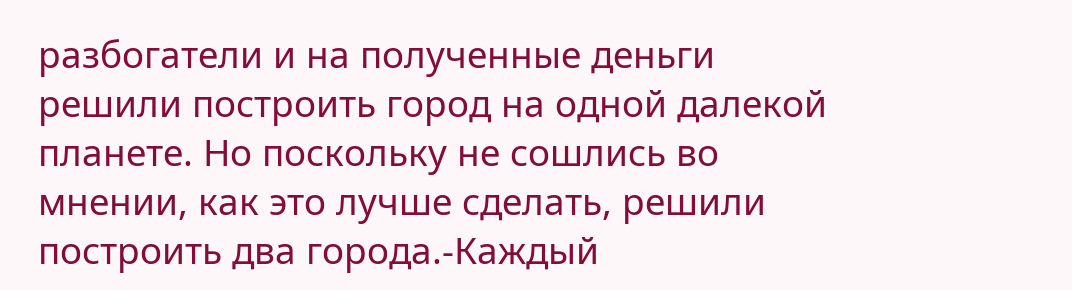разбогатели и на полученные деньги решили построить город на одной далекой планете. Но поскольку не сошлись во мнении, как это лучше сделать, решили построить два города.-Каждый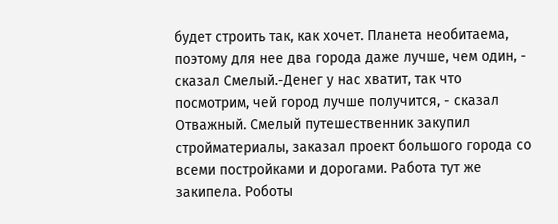будет строить так, как хочет. Планета необитаема, поэтому для нее два города даже лучше, чем один, - сказал Смелый.-Денег у нас хватит, так что посмотрим, чей город лучше получится, - сказал Отважный. Смелый путешественник закупил стройматериалы, заказал проект большого города со всеми постройками и дорогами. Работа тут же закипела. Роботы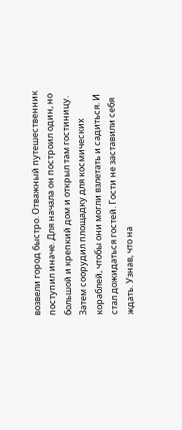возвели город быстро. Отважный путешественник поступил иначе. Для начала он построил один, но большой и крепкий дом и открыл там гостиницу. Затем соорудил площадку для космических кораблей, чтобы они могли взлетать и садиться. И стал дожидаться гостей. Гости не заставили себя ждать. Узнав, что на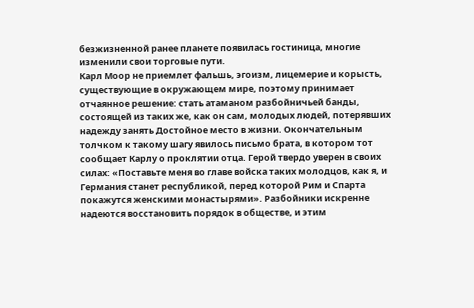безжизненной ранее планете появилась гостиница, многие изменили свои торговые пути.
Карл Моор не приемлет фальшь, эгоизм, лицемерие и корысть, существующие в окружающем мире, поэтому принимает отчаянное решение: стать атаманом разбойничьей банды, состоящей из таких же, как он сам, молодых людей, потерявших надежду занять Достойное место в жизни. Окончательным толчком к такому шагу явилось письмо брата, в котором тот сообщает Карлу о проклятии отца. Герой твердо уверен в своих силах: «Поставьте меня во главе войска таких молодцов, как я, и Германия станет республикой, перед которой Рим и Спарта покажутся женскими монастырями». Разбойники искренне надеются восстановить порядок в обществе, и этим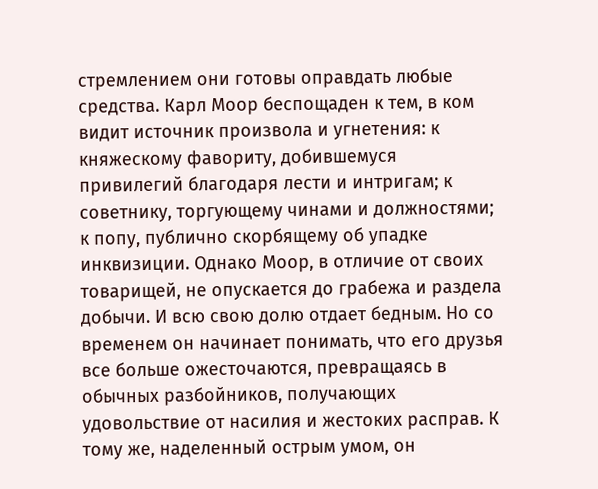стремлением они готовы оправдать любые средства. Карл Моор беспощаден к тем, в ком видит источник произвола и угнетения: к княжескому фавориту, добившемуся привилегий благодаря лести и интригам; к советнику, торгующему чинами и должностями; к попу, публично скорбящему об упадке инквизиции. Однако Моор, в отличие от своих товарищей, не опускается до грабежа и раздела добычи. И всю свою долю отдает бедным. Но со временем он начинает понимать, что его друзья все больше ожесточаются, превращаясь в обычных разбойников, получающих удовольствие от насилия и жестоких расправ. К тому же, наделенный острым умом, он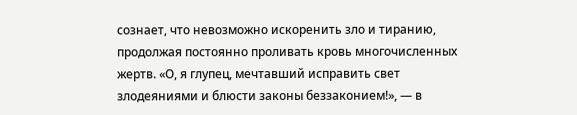сознает, что невозможно искоренить зло и тиранию, продолжая постоянно проливать кровь многочисленных жертв. «О, я глупец, мечтавший исправить свет злодеяниями и блюсти законы беззаконием!», — в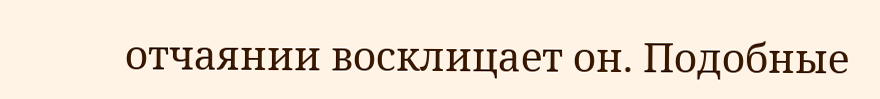отчаянии восклицает он. Подобные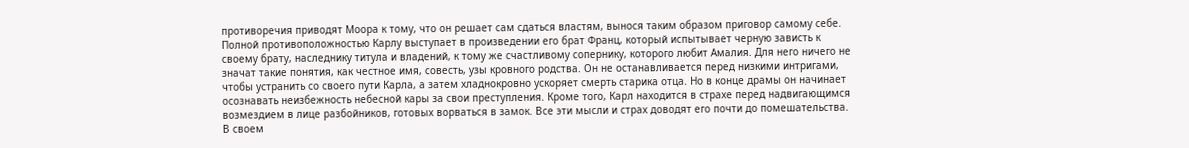противоречия приводят Моора к тому, что он решает сам сдаться властям, вынося таким образом приговор самому себе.
Полной противоположностью Карлу выступает в произведении его брат Франц, который испытывает черную зависть к своему брату, наследнику титула и владений, к тому же счастливому сопернику, которого любит Амалия. Для него ничего не значат такие понятия, как честное имя, совесть, узы кровного родства. Он не останавливается перед низкими интригами, чтобы устранить со своего пути Карла, а затем хладнокровно ускоряет смерть старика отца. Но в конце драмы он начинает осознавать неизбежность небесной кары за свои преступления. Кроме того, Карл находится в страхе перед надвигающимся возмездием в лице разбойников, готовых ворваться в замок. Все эти мысли и страх доводят его почти до помешательства. В своем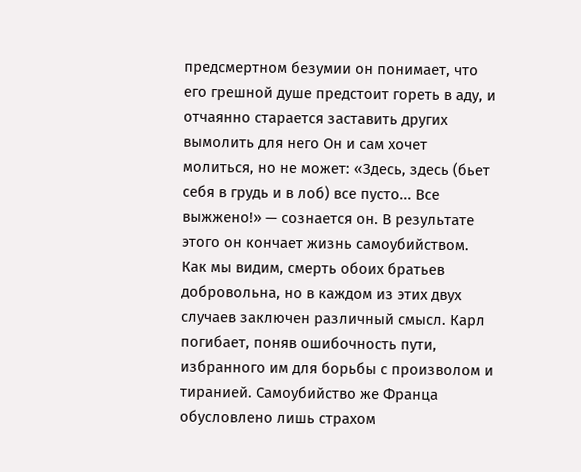предсмертном безумии он понимает, что его грешной душе предстоит гореть в аду, и отчаянно старается заставить других вымолить для него Он и сам хочет молиться, но не может: «Здесь, здесь (бьет себя в грудь и в лоб) все пусто... Все выжжено!» — сознается он. В результате этого он кончает жизнь самоубийством.
Как мы видим, смерть обоих братьев добровольна, но в каждом из этих двух случаев заключен различный смысл. Карл погибает, поняв ошибочность пути, избранного им для борьбы с произволом и тиранией. Самоубийство же Франца обусловлено лишь страхом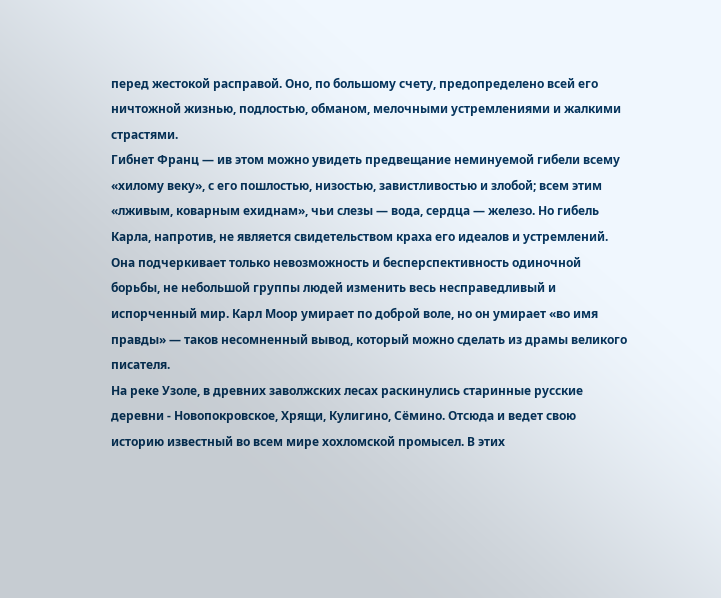перед жестокой расправой. Оно, по большому счету, предопределено всей его ничтожной жизнью, подлостью, обманом, мелочными устремлениями и жалкими страстями.
Гибнет Франц — ив этом можно увидеть предвещание неминуемой гибели всему «хилому веку», с его пошлостью, низостью, завистливостью и злобой; всем этим «лживым, коварным ехиднам», чьи слезы — вода, сердца — железо. Но гибель Карла, напротив, не является свидетельством краха его идеалов и устремлений. Она подчеркивает только невозможность и бесперспективность одиночной борьбы, не небольшой группы людей изменить весь несправедливый и испорченный мир. Карл Моор умирает по доброй воле, но он умирает «во имя правды» — таков несомненный вывод, который можно сделать из драмы великого писателя.
На реке Узоле, в древних заволжских лесах раскинулись старинные русские деревни - Новопокровское, Хрящи, Кулигино, Сёмино. Отсюда и ведет свою историю известный во всем мире хохломской промысел. В этих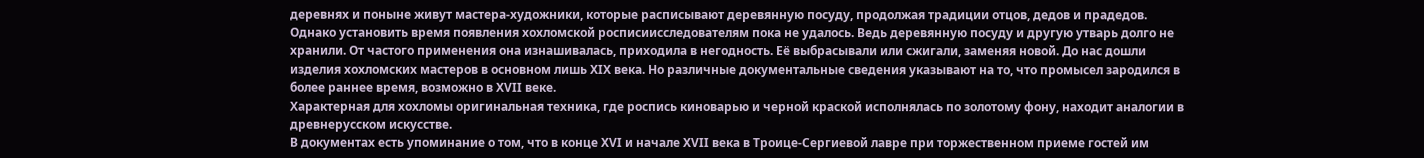деревнях и поныне живут мастера-художники, которые расписывают деревянную посуду, продолжая традиции отцов, дедов и прадедов.
Однако установить время появления хохломской росписиисследователям пока не удалось. Ведь деревянную посуду и другую утварь долго не хранили. От частого применения она изнашивалась, приходила в негодность. Её выбрасывали или сжигали, заменяя новой. До нас дошли изделия хохломских мастеров в основном лишь XIX века. Но различные документальные сведения указывают на то, что промысел зародился в более раннее время, возможно в XVII веке.
Характерная для хохломы оригинальная техника, где роспись киноварью и черной краской исполнялась по золотому фону, находит аналогии в древнерусском искусстве.
В документах есть упоминание о том, что в конце XVI и начале XVII века в Троице-Сергиевой лавре при торжественном приеме гостей им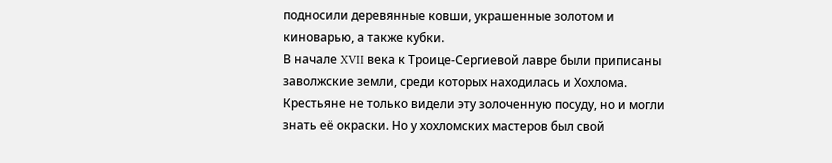подносили деревянные ковши, украшенные золотом и киноварью, а также кубки.
В начале XVII века к Троице-Сергиевой лавре были приписаны заволжские земли, среди которых находилась и Хохлома. Крестьяне не только видели эту золоченную посуду, но и могли знать её окраски. Но у хохломских мастеров был свой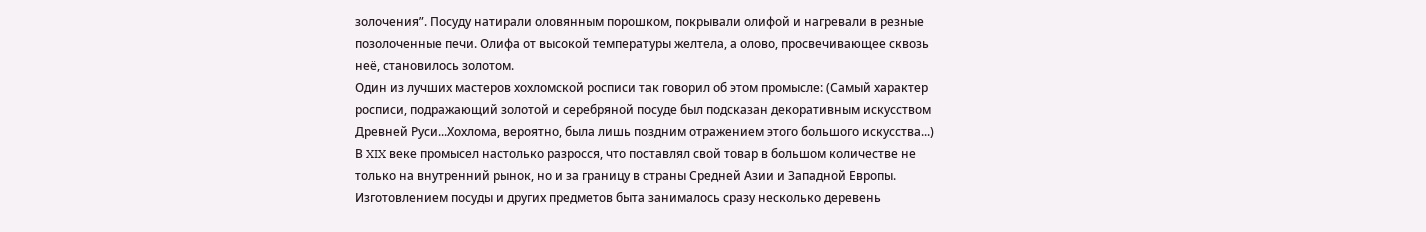золочения”. Посуду натирали оловянным порошком, покрывали олифой и нагревали в резные позолоченные печи. Олифа от высокой температуры желтела, а олово, просвечивающее сквозь неё, становилось золотом.
Один из лучших мастеров хохломской росписи так говорил об этом промысле: (Самый характер росписи, подражающий золотой и серебряной посуде был подсказан декоративным искусством Древней Руси...Хохлома, вероятно, была лишь поздним отражением этого большого искусства...)
В XIX веке промысел настолько разросся, что поставлял свой товар в большом количестве не только на внутренний рынок, но и за границу в страны Средней Азии и Западной Европы. Изготовлением посуды и других предметов быта занималось сразу несколько деревень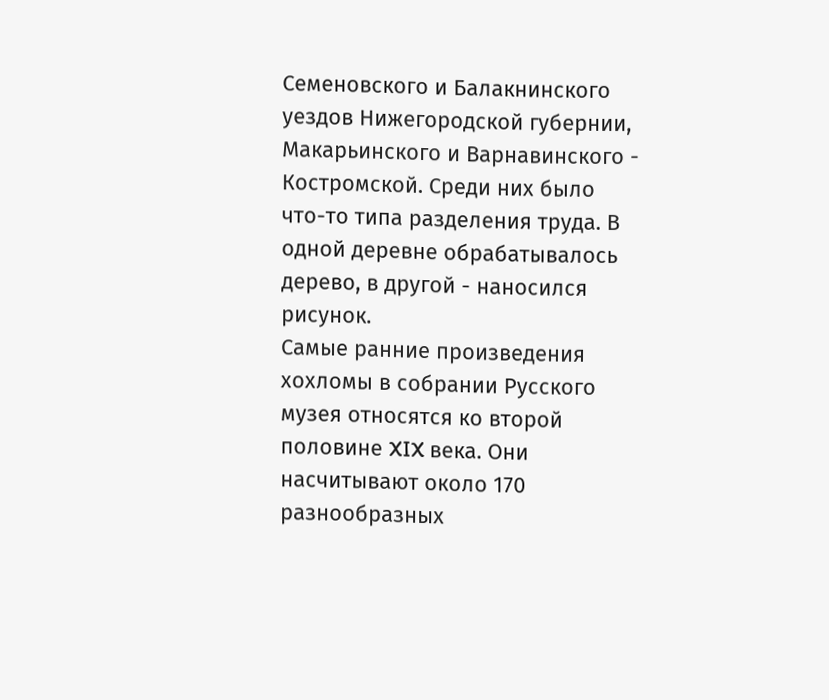Семеновского и Балакнинского уездов Нижегородской губернии, Макарьинского и Варнавинского - Костромской. Среди них было что-то типа разделения труда. В одной деревне обрабатывалось дерево, в другой - наносился рисунок.
Самые ранние произведения хохломы в собрании Русского музея относятся ко второй половине XIX века. Они насчитывают около 170 разнообразных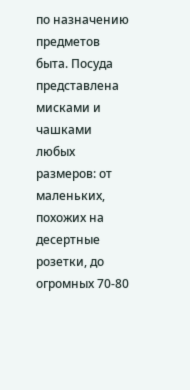по назначению предметов быта. Посуда представлена мисками и чашками любых размеров: от маленьких, похожих на десертные розетки, до огромных 70-80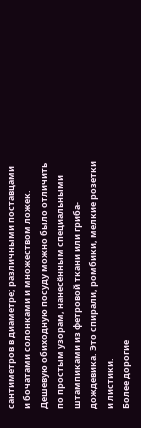сантиметров в диаметре; различными поставцами и бочатами солонками и множеством ложек.
Дешевую обиходную посуду можно было отличить по простым узорам, нанесённым специальными штампиками из фетровой ткани или гриба-дождевика. Это спирали, ромбики, мелкие розетки и листики.
Более дорогие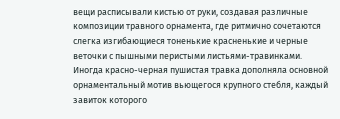вещи расписывали кистью от руки, создавая различные композиции травного орнамента, где ритмично сочетаются слегка изгибающиеся тоненькие красненькие и черные веточки с пышными перистыми листьями-травинками.
Иногда красно-черная пушистая травка дополняла основной орнаментальный мотив вьющегося крупного стебля, каждый завиток которого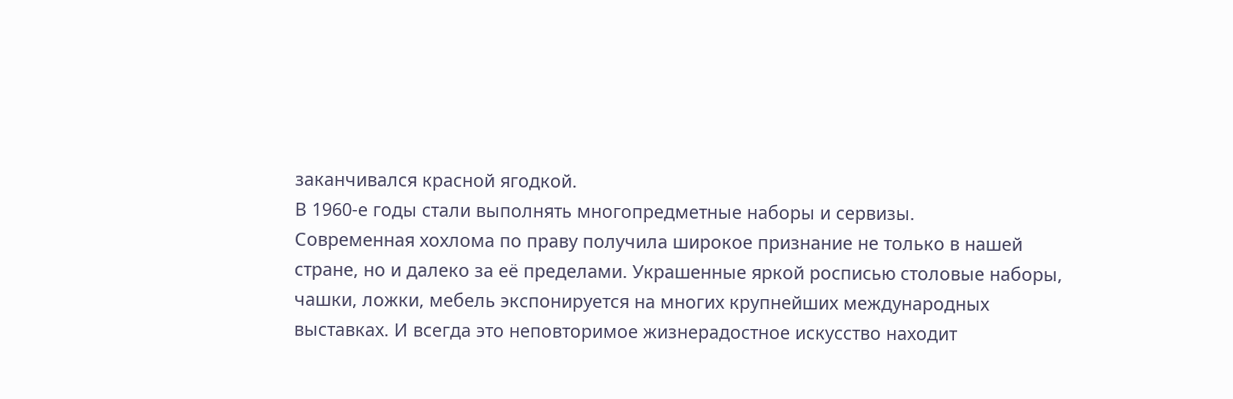заканчивался красной ягодкой.
В 1960-е годы стали выполнять многопредметные наборы и сервизы.
Современная хохлома по праву получила широкое признание не только в нашей стране, но и далеко за её пределами. Украшенные яркой росписью столовые наборы, чашки, ложки, мебель экспонируется на многих крупнейших международных выставках. И всегда это неповторимое жизнерадостное искусство находит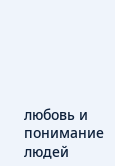любовь и понимание людей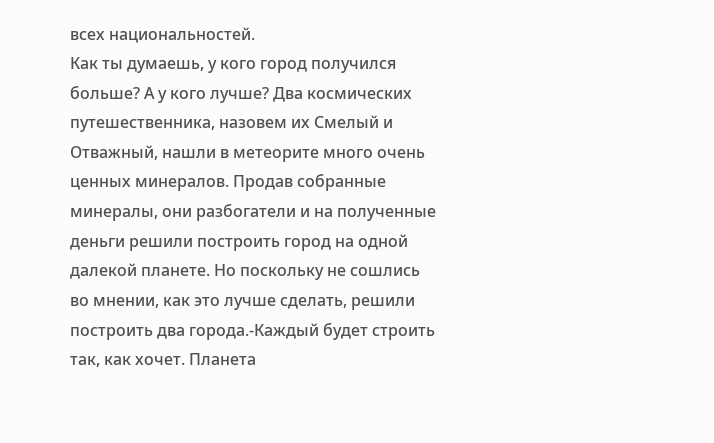всех национальностей.
Как ты думаешь, у кого город получился больше? А у кого лучше? Два космических путешественника, назовем их Смелый и Отважный, нашли в метеорите много очень ценных минералов. Продав собранные минералы, они разбогатели и на полученные деньги решили построить город на одной далекой планете. Но поскольку не сошлись во мнении, как это лучше сделать, решили построить два города.-Каждый будет строить так, как хочет. Планета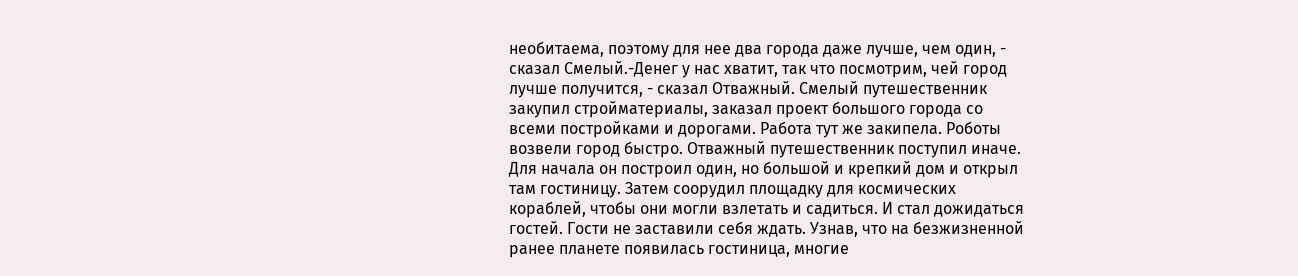необитаема, поэтому для нее два города даже лучше, чем один, - сказал Смелый.-Денег у нас хватит, так что посмотрим, чей город лучше получится, - сказал Отважный. Смелый путешественник закупил стройматериалы, заказал проект большого города со всеми постройками и дорогами. Работа тут же закипела. Роботы возвели город быстро. Отважный путешественник поступил иначе. Для начала он построил один, но большой и крепкий дом и открыл там гостиницу. Затем соорудил площадку для космических кораблей, чтобы они могли взлетать и садиться. И стал дожидаться гостей. Гости не заставили себя ждать. Узнав, что на безжизненной ранее планете появилась гостиница, многие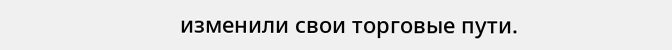изменили свои торговые пути.